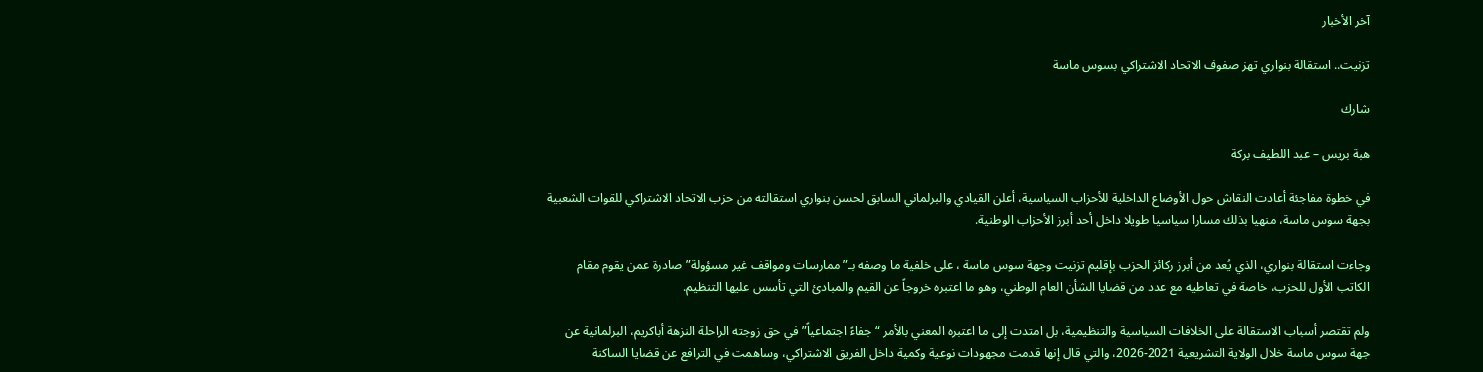آخر الأخبار

تزنيت.. استقالة بنواري تهز صفوف الاتحاد الاشتراكي بسوس ماسة

شارك

هبة بريس – عبد اللطيف بركة

في خطوة مفاجئة أعادت النقاش حول الأوضاع الداخلية للأحزاب السياسية، أعلن القيادي والبرلماني السابق لحسن بنواري استقالته من حزب الاتحاد الاشتراكي للقوات الشعبية بجهة سوس ماسة، منهيا بذلك مسارا سياسيا طويلا داخل أحد أبرز الأحزاب الوطنية.

وجاءت استقالة بنواري، الذي يُعد من أبرز ركائز الحزب بإقليم تزنيت وجهة سوس ماسة ، على خلفية ما وصفه بـ”ممارسات ومواقف غير مسؤولة” صادرة عمن يقوم مقام الكاتب الأول للحزب، خاصة في تعاطيه مع عدد من قضايا الشأن العام الوطني، وهو ما اعتبره خروجاً عن القيم والمبادئ التي تأسس عليها التنظيم.

ولم تقتصر أسباب الاستقالة على الخلافات السياسية والتنظيمية، بل امتدت إلى ما اعتبره المعني بالأمر “جفاءً اجتماعياً” في حق زوجته الراحلة النزهة أباكريم، البرلمانية عن جهة سوس ماسة خلال الولاية التشريعية 2021-2026، والتي قال إنها قدمت مجهودات نوعية وكمية داخل الفريق الاشتراكي، وساهمت في الترافع عن قضايا الساكنة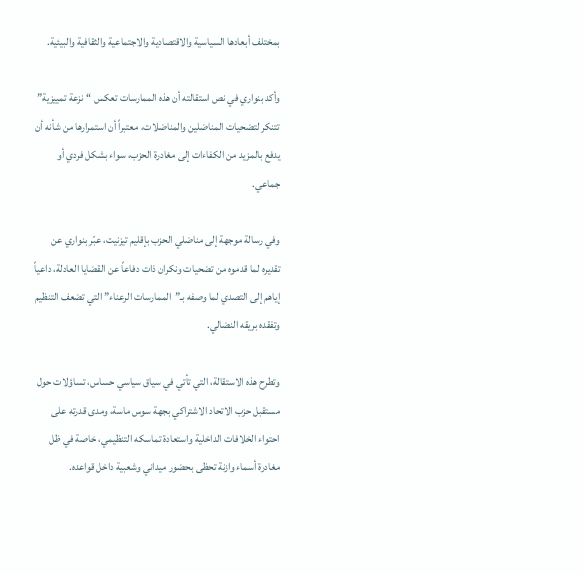بمختلف أبعادها السياسية والاقتصادية والاجتماعية والثقافية والبيئية.

وأكد بنواري في نص استقالته أن هذه الممارسات تعكس “نزعة تمييزية” تتنكر لتضحيات المناضلين والمناضلات، معتبراً أن استمرارها من شأنه أن يدفع بالمزيد من الكفاءات إلى مغادرة الحزب، سواء بشكل فردي أو جماعي.

وفي رسالة موجهة إلى مناضلي الحزب بإقليم تيزنيت، عبّر بنواري عن تقديره لما قدموه من تضحيات ونكران ذات دفاعاً عن القضايا العادلة، داعياً إياهم إلى التصدي لما وصفه بـ”الممارسات الرعناء” التي تضعف التنظيم وتفقده بريقه النضالي.

وتطرح هذه الاستقالة، التي تأتي في سياق سياسي حساس، تساؤلات حول مستقبل حزب الاتحاد الاشتراكي بجهة سوس ماسة، ومدى قدرته على احتواء الخلافات الداخلية واستعادة تماسكه التنظيمي، خاصة في ظل مغادرة أسماء وازنة تحظى بحضور ميداني وشعبية داخل قواعده.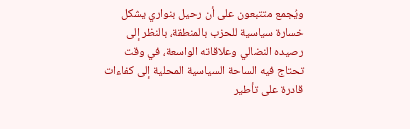ويُجمع متتبعون على أن رحيل بنواري يشكل خسارة سياسية للحزب بالمنطقة، بالنظر إلى رصيده النضالي وعلاقاته الواسعة، في وقت تحتاج فيه الساحة السياسية المحلية إلى كفاءات قادرة على تأطير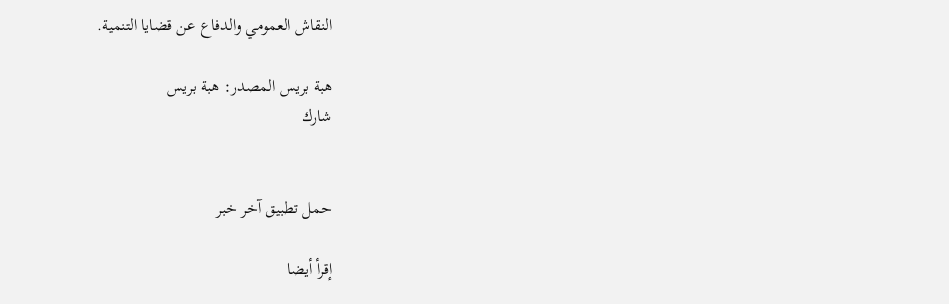النقاش العمومي والدفاع عن قضايا التنمية.

هبة بريس المصدر: هبة بريس
شارك


حمل تطبيق آخر خبر

إقرأ أيضا